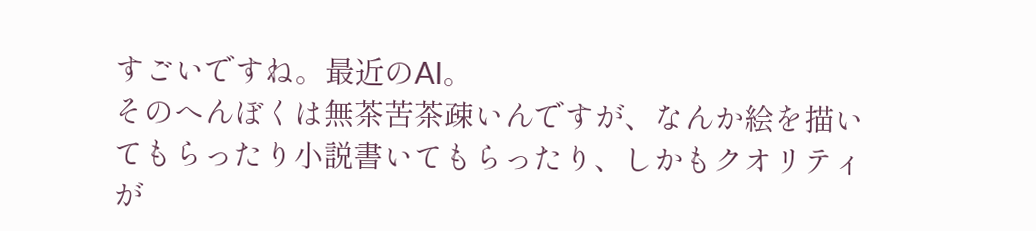すごいですね。最近のAI。
そのへんぼくは無茶苦茶疎いんですが、なんか絵を描いてもらったり小説書いてもらったり、しかもクオリティが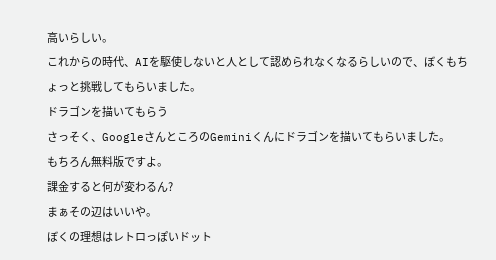高いらしい。
これからの時代、AIを駆使しないと人として認められなくなるらしいので、ぼくもちょっと挑戦してもらいました。
ドラゴンを描いてもらう
さっそく、GoogleさんところのGeminiくんにドラゴンを描いてもらいました。
もちろん無料版ですよ。
課金すると何が変わるん?
まぁその辺はいいや。
ぼくの理想はレトロっぽいドット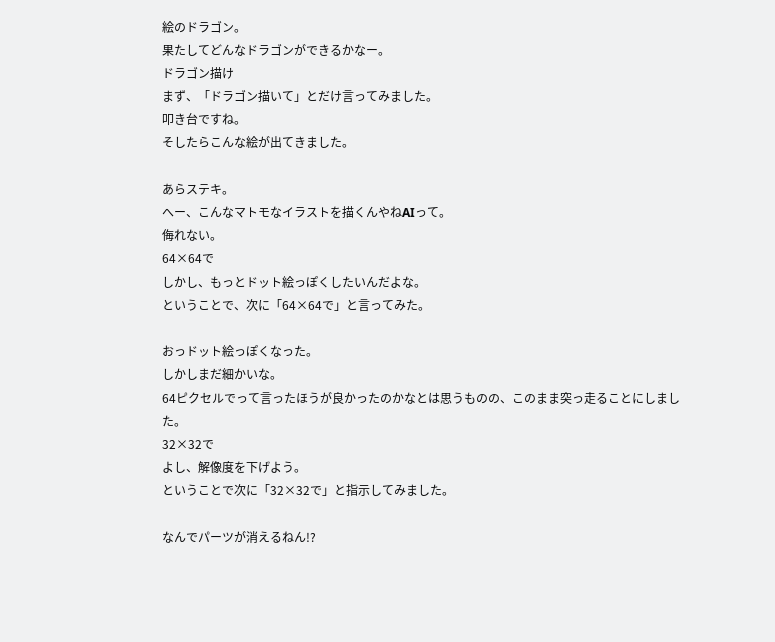絵のドラゴン。
果たしてどんなドラゴンができるかなー。
ドラゴン描け
まず、「ドラゴン描いて」とだけ言ってみました。
叩き台ですね。
そしたらこんな絵が出てきました。

あらステキ。
へー、こんなマトモなイラストを描くんやねAIって。
侮れない。
64×64で
しかし、もっとドット絵っぽくしたいんだよな。
ということで、次に「64×64で」と言ってみた。

おっドット絵っぽくなった。
しかしまだ細かいな。
64ピクセルでって言ったほうが良かったのかなとは思うものの、このまま突っ走ることにしました。
32×32で
よし、解像度を下げよう。
ということで次に「32×32で」と指示してみました。

なんでパーツが消えるねん!?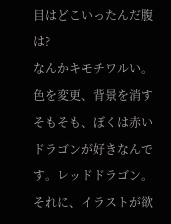目はどこいったんだ腹は?
なんかキモチワルい。
色を変更、背景を消す
そもそも、ぼくは赤いドラゴンが好きなんです。レッドドラゴン。それに、イラストが欲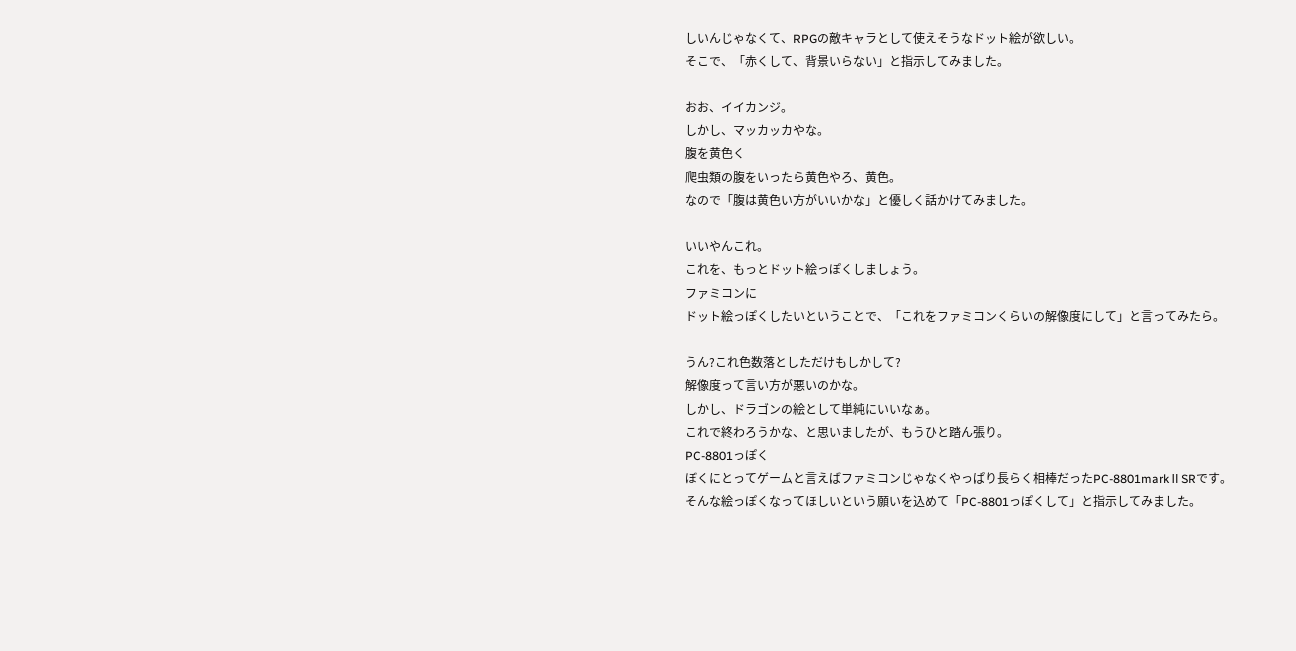しいんじゃなくて、RPGの敵キャラとして使えそうなドット絵が欲しい。
そこで、「赤くして、背景いらない」と指示してみました。

おお、イイカンジ。
しかし、マッカッカやな。
腹を黄色く
爬虫類の腹をいったら黄色やろ、黄色。
なので「腹は黄色い方がいいかな」と優しく話かけてみました。

いいやんこれ。
これを、もっとドット絵っぽくしましょう。
ファミコンに
ドット絵っぽくしたいということで、「これをファミコンくらいの解像度にして」と言ってみたら。

うん?これ色数落としただけもしかして?
解像度って言い方が悪いのかな。
しかし、ドラゴンの絵として単純にいいなぁ。
これで終わろうかな、と思いましたが、もうひと踏ん張り。
PC-8801っぽく
ぼくにとってゲームと言えばファミコンじゃなくやっぱり長らく相棒だったPC-8801markⅡSRです。
そんな絵っぽくなってほしいという願いを込めて「PC-8801っぽくして」と指示してみました。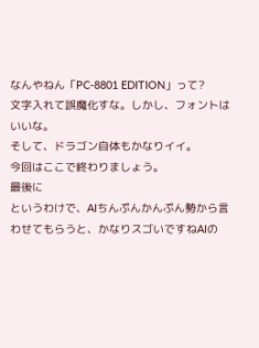なんやねん「PC-8801 EDITION」って?
文字入れて誤魔化すな。しかし、フォントはいいな。
そして、ドラゴン自体もかなりイイ。
今回はここで終わりましょう。
最後に
というわけで、AIちんぷんかんぷん勢から言わせてもらうと、かなりスゴいですねAIの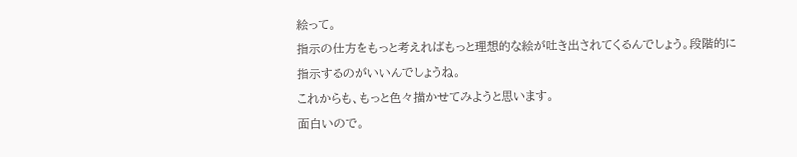絵って。
指示の仕方をもっと考えればもっと理想的な絵が吐き出されてくるんでしょう。段階的に指示するのがいいんでしょうね。
これからも、もっと色々描かせてみようと思います。
面白いので。